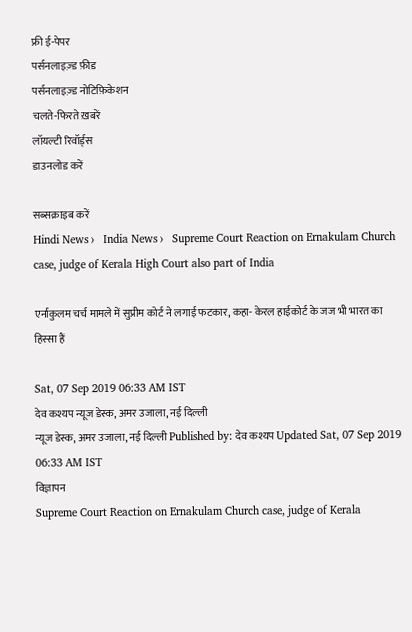फ्री ई-पेपर
पर्सनलाइज़्ड फ़ीड
पर्सनलाइज़्ड नोटिफ़िकेशन
चलते-फिरते ख़बरें
लॉयल्टी रिवॉर्ड्स
डाउनलोड करें

सब्सक्राइब करें
Hindi News ›   India News ›   Supreme Court Reaction on Ernakulam Church case, judge of Kerala High Court also part of India

एर्नाकुलम चर्च मामले में सुप्रीम कोर्ट ने लगाई फटकार, कहा- केरल हाईकोर्ट के जज भी भारत का हिस्सा हैं

Sat, 07 Sep 2019 06:33 AM IST
देव कश्यप न्यूज डेस्क, अमर उजाला, नई दिल्ली
न्यूज डेस्क, अमर उजाला, नई दिल्ली Published by: देव कश्यप Updated Sat, 07 Sep 2019 06:33 AM IST
विज्ञापन
Supreme Court Reaction on Ernakulam Church case, judge of Kerala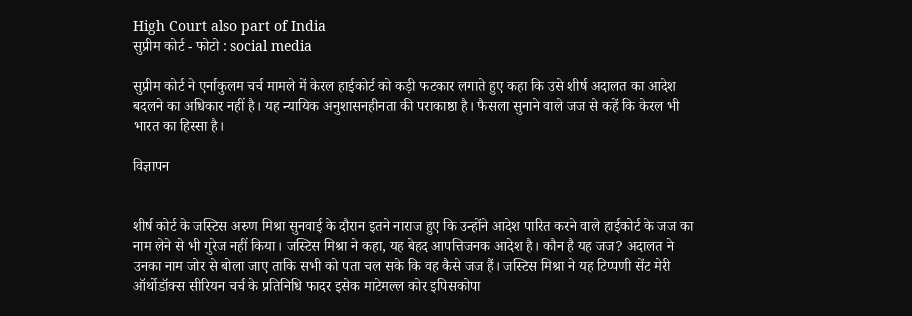High Court also part of India
सुप्रीम कोर्ट - फोटो : social media

सुप्रीम कोर्ट ने एर्नाकुलम चर्च मामले में केरल हाईकोर्ट को कड़ी फटकार लगाते हुए कहा कि उसे शीर्ष अदालत का आदेश बदलने का अधिकार नहीं है। यह न्यायिक अनुशासनहीनता की पराकाष्ठा है। फैसला सुनाने वाले जज से कहें कि केरल भी भारत का हिस्सा है।

विज्ञापन


शीर्ष कोर्ट के जस्टिस अरुण मिश्रा सुनवाई के दौरान इतने नाराज हुए कि उन्होंने आदेश पारित करने वाले हाईकोर्ट के जज का नाम लेने से भी गुरेज नहीं किया। जस्टिस मिश्रा ने कहा, यह बेहद आपत्तिजनक आदेश है। कौन है यह जज? अदालत ने उनका नाम जोर से बोला जाए ताकि सभी को पता चल सके कि वह कैसे जज हैं। जस्टिस मिश्रा ने यह टिप्पणी सेंट मेरी ऑर्थोडॉक्स सीरियन चर्च के प्रतिनिधि फादर इसेक माटेमल्ल कोर इपिसकोपा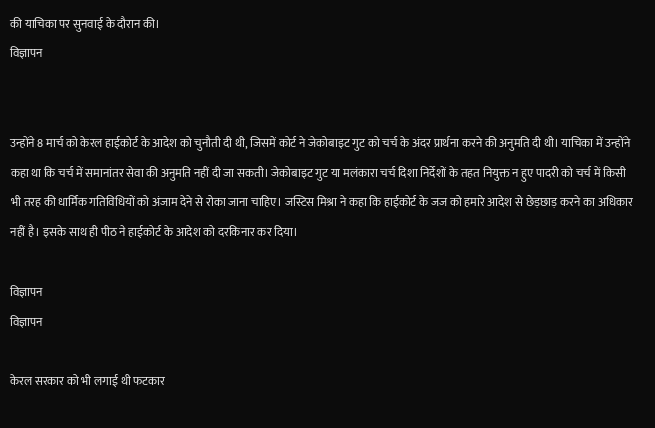की याचिका पर सुनवाई के दौरान की।
विज्ञापन


उन्होंने 8 मार्च को केरल हाईकोर्ट के आदेश को चुनौती दी थी, जिसमें कोर्ट ने जेकोबाइट गुट को चर्च के अंदर प्रार्थना करने की अनुमति दी थी। याचिका में उन्होंने कहा था कि चर्च में समानांतर सेवा की अनुमति नहीं दी जा सकती। जेकोबाइट गुट या मलंकारा चर्च दिशा निर्देशों के तहत नियुक्त न हुए पादरी को चर्च में किसी भी तरह की धार्मिक गतिविधियों को अंजाम देने से रोका जाना चाहिए। जस्टिस मिश्रा ने कहा कि हाईकोर्ट के जज को हमारे आदेश से छेड़छाड़ करने का अधिकार नहीं है। इसके साथ ही पीठ ने हाईकोर्ट के आदेश को दरकिनार कर दिया।

विज्ञापन
विज्ञापन

केरल सरकार को भी लगाई थी फटकार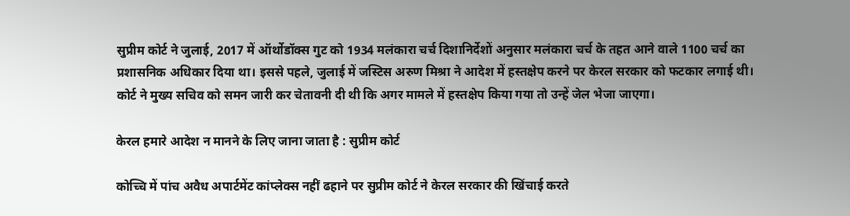सुप्रीम कोर्ट ने जुलाई, 2017 में ऑर्थोडॉक्स गुट को 1934 मलंकारा चर्च दिशानिर्देशों अनुसार मलंकारा चर्च के तहत आने वाले 1100 चर्च का प्रशासनिक अधिकार दिया था। इससे पहले, जुलाई में जस्टिस अरुण मिश्रा ने आदेश में हस्तक्षेप करने पर केरल सरकार को फटकार लगाई थी। कोर्ट ने मुख्य सचिव को समन जारी कर चेतावनी दी थी कि अगर मामले में हस्तक्षेप किया गया तो उन्हें जेल भेजा जाएगा।

केरल हमारे आदेश न मानने के लिए जाना जाता है : सुप्रीम कोर्ट

कोच्चि में पांच अवैध अपार्टमेंट कांप्लेक्स नहीं ढहाने पर सुप्रीम कोर्ट ने केरल सरकार की खिंचाई करते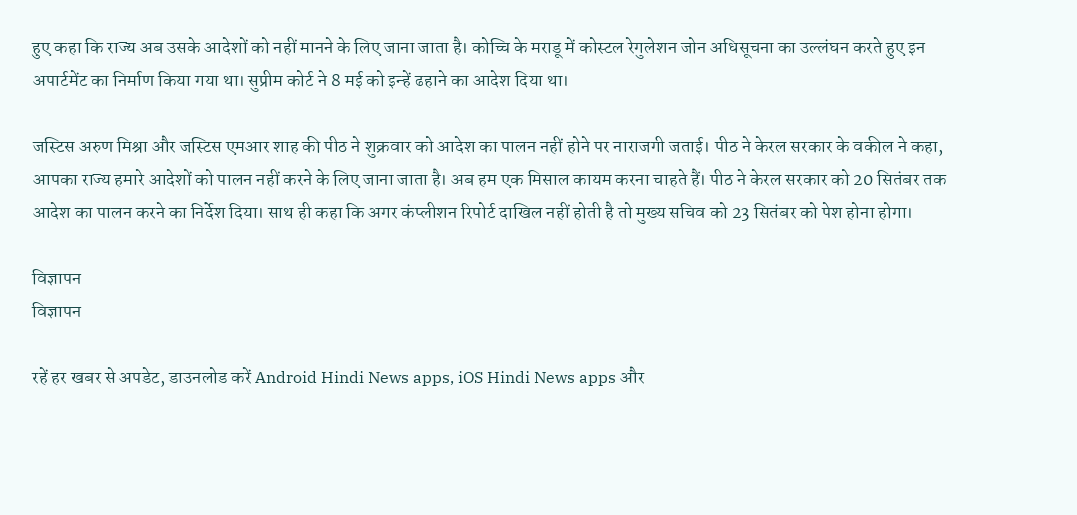हुए कहा कि राज्य अब उसके आदेशों को नहीं मानने के लिए जाना जाता है। कोच्चि के मराडू में कोस्टल रेगुलेशन जोन अधिसूचना का उल्लंघन करते हुए इन अपार्टमेंट का निर्माण किया गया था। सुप्रीम कोर्ट ने 8 मई को इन्हें ढहाने का आदेश दिया था।

जस्टिस अरुण मिश्रा और जस्टिस एमआर शाह की पीठ ने शुक्रवार को आदेश का पालन नहीं होने पर नाराजगी जताई। पीठ ने केरल सरकार के वकील ने कहा, आपका राज्य हमारे आदेशों को पालन नहीं करने के लिए जाना जाता है। अब हम एक मिसाल कायम करना चाहते हैं। पीठ ने केरल सरकार को 20 सितंबर तक आदेश का पालन करने का निर्देश दिया। साथ ही कहा कि अगर कंप्लीशन रिपोर्ट दाखिल नहीं होती है तो मुख्य सचिव को 23 सितंबर को पेश होना होगा।

विज्ञापन
विज्ञापन

रहें हर खबर से अपडेट, डाउनलोड करें Android Hindi News apps, iOS Hindi News apps और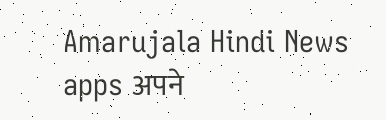Amarujala Hindi News apps अपने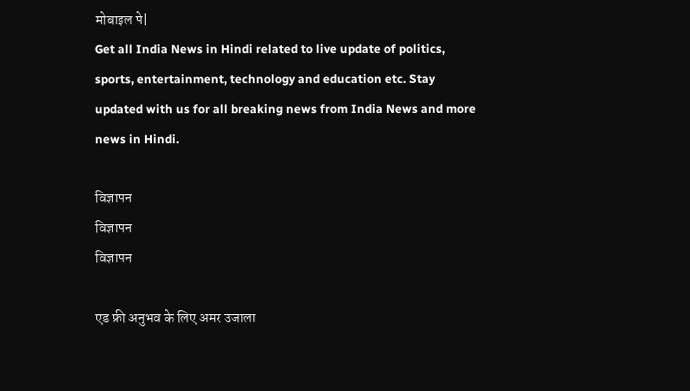मोबाइल पे|
Get all India News in Hindi related to live update of politics, sports, entertainment, technology and education etc. Stay updated with us for all breaking news from India News and more news in Hindi.

विज्ञापन
विज्ञापन
विज्ञापन

एड फ्री अनुभव के लिए अमर उजाला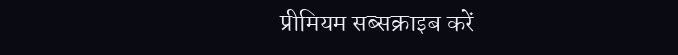प्रीमियम सब्सक्राइब करें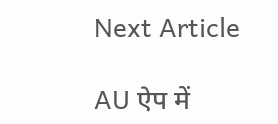Next Article

AU ऐप में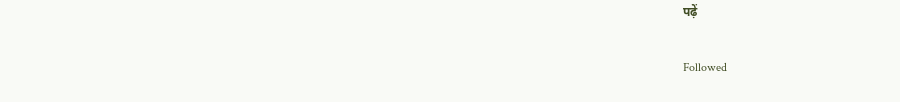पढ़ें

Followed